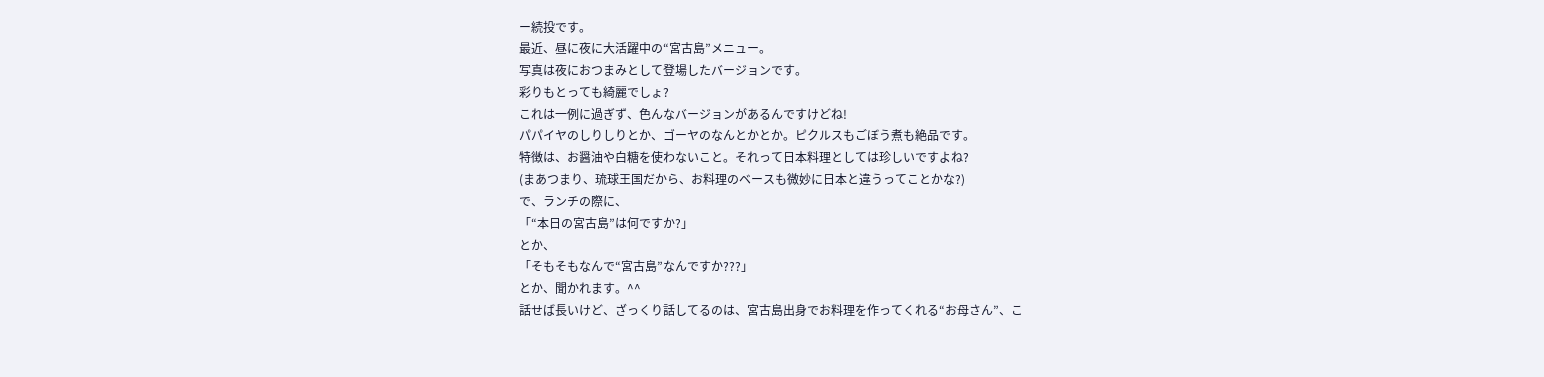ー続投です。
最近、昼に夜に大活躍中の“宮古島”メニュー。
写真は夜におつまみとして登場したバージョンです。
彩りもとっても綺麗でしょ?
これは一例に過ぎず、色んなバージョンがあるんですけどね!
パパイヤのしりしりとか、ゴーヤのなんとかとか。ピクルスもごぼう煮も絶品です。
特徴は、お醤油や白糖を使わないこと。それって日本料理としては珍しいですよね?
(まあつまり、琉球王国だから、お料理のベースも微妙に日本と違うってことかな?)
で、ランチの際に、
「“本日の宮古島”は何ですか?」
とか、
「そもそもなんで“宮古島”なんですか???」
とか、聞かれます。^^
話せば長いけど、ざっくり話してるのは、宮古島出身でお料理を作ってくれる“お母さん”、こ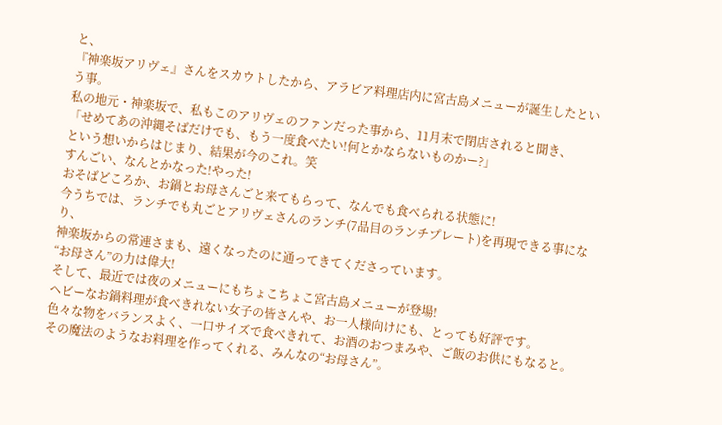と、
『神楽坂アリヴェ』さんをスカウトしたから、アラビア料理店内に宮古島メニューが誕生したという事。
私の地元・神楽坂で、私もこのアリヴェのファンだった事から、11月末で閉店されると聞き、
「せめてあの沖縄そばだけでも、もう一度食べたい!何とかならないものかー?」
という想いからはじまり、結果が今のこれ。笑
すんごい、なんとかなった!やった!
おそばどころか、お鍋とお母さんごと来てもらって、なんでも食べられる状態に!
今うちでは、ランチでも丸ごとアリヴェさんのランチ(7品目のランチプレート)を再現できる事になり、
神楽坂からの常連さまも、遠くなったのに通ってきてくださっています。
“お母さん”の力は偉大!
そして、最近では夜のメニューにもちょこちょこ宮古島メニューが登場!
ヘビーなお鍋料理が食べきれない女子の皆さんや、お一人様向けにも、とっても好評です。
色々な物をバランスよく、一口サイズで食べきれて、お酒のおつまみや、ご飯のお供にもなると。
その魔法のようなお料理を作ってくれる、みんなの“お母さん”。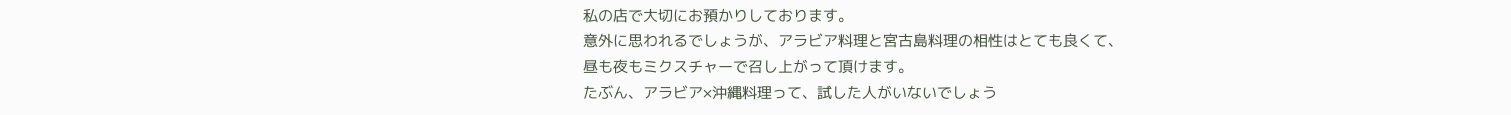私の店で大切にお預かりしております。
意外に思われるでしょうが、アラビア料理と宮古島料理の相性はとても良くて、
昼も夜もミクスチャーで召し上がって頂けます。
たぶん、アラビア×沖縄料理って、試した人がいないでしょう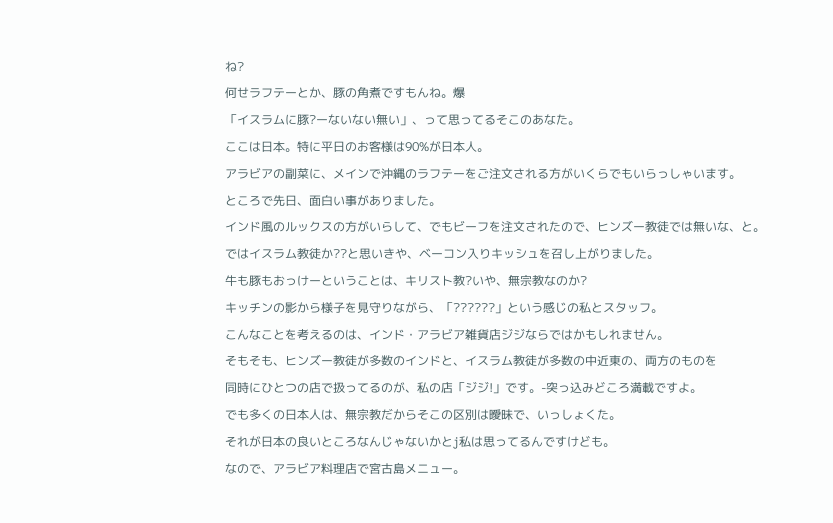ね?
何せラフテーとか、豚の角煮ですもんね。爆
「イスラムに豚?ーないない無い」、って思ってるそこのあなた。
ここは日本。特に平日のお客様は90%が日本人。
アラビアの副菜に、メインで沖縄のラフテーをご注文される方がいくらでもいらっしゃいます。
ところで先日、面白い事がありました。
インド風のルックスの方がいらして、でもビーフを注文されたので、ヒンズー教徒では無いな、と。
ではイスラム教徒か??と思いきや、ベーコン入りキッシュを召し上がりました。
牛も豚もおっけーということは、キリスト教?いや、無宗教なのか?
キッチンの影から様子を見守りながら、「??????」という感じの私とスタッフ。
こんなことを考えるのは、インド・アラビア雑貨店ジジならではかもしれません。
そもそも、ヒンズー教徒が多数のインドと、イスラム教徒が多数の中近東の、両方のものを
同時にひとつの店で扱ってるのが、私の店「ジジ!」です。-突っ込みどころ満載ですよ。
でも多くの日本人は、無宗教だからそこの区別は曖昧で、いっしょくた。
それが日本の良いところなんじゃないかとj私は思ってるんですけども。
なので、アラビア料理店で宮古島メニュー。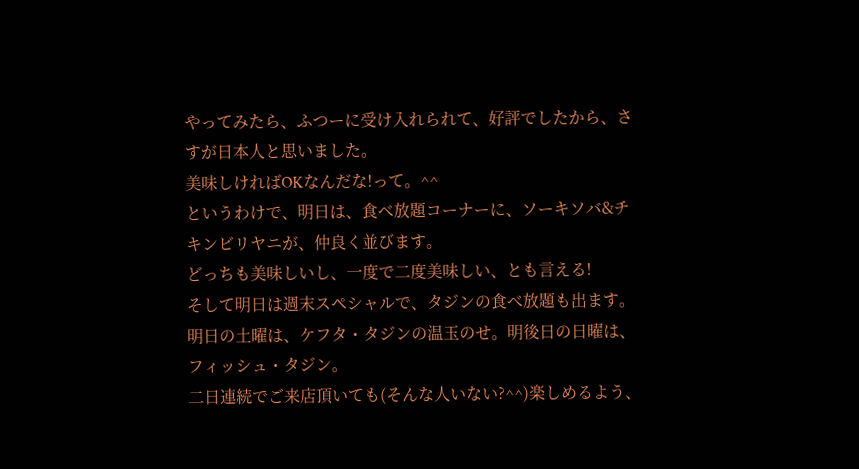やってみたら、ふつーに受け入れられて、好評でしたから、さすが日本人と思いました。
美味しければOKなんだな!って。^^
というわけで、明日は、食べ放題コーナーに、ソーキソバ&チキンビリヤニが、仲良く並びます。
どっちも美味しいし、一度で二度美味しい、とも言える!
そして明日は週末スペシャルで、タジンの食べ放題も出ます。
明日の土曜は、ケフタ・タジンの温玉のせ。明後日の日曜は、フィッシュ・タジン。
二日連続でご来店頂いても(そんな人いない?^^)楽しめるよう、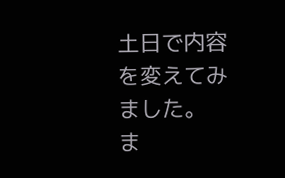土日で内容を変えてみました。
ま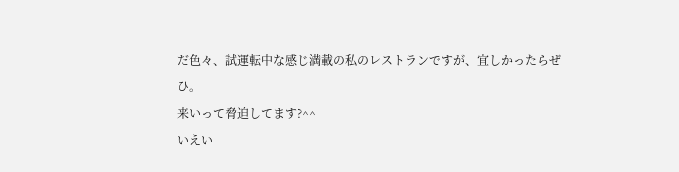だ色々、試運転中な感じ満載の私のレストランですが、宜しかったらぜひ。
来いって脅迫してます?^^
いえい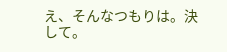え、そんなつもりは。決して。